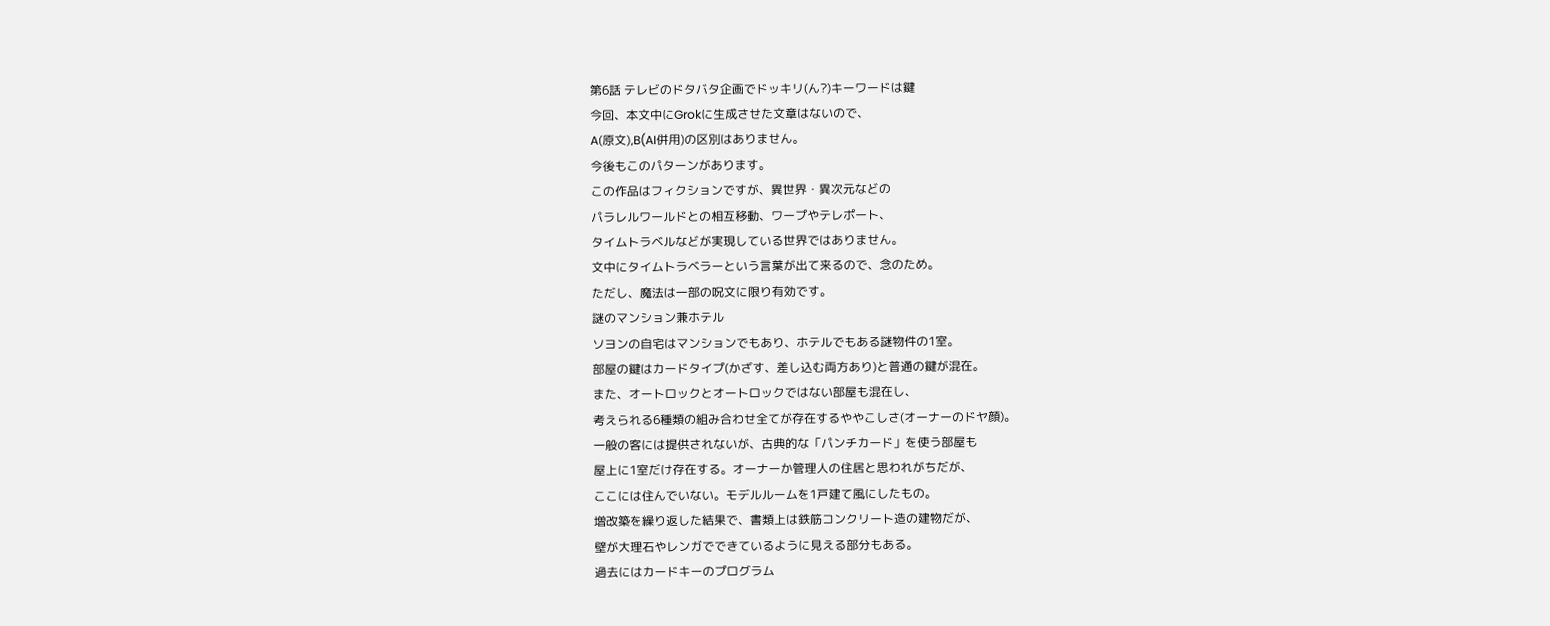第6話 テレビのドタバタ企画でドッキリ(ん?)キーワードは鍵
今回、本文中にGrokに生成させた文章はないので、
A(原文),B(AI併用)の区別はありません。
今後もこのパターンがあります。
この作品はフィクションですが、異世界・異次元などの
パラレルワールドとの相互移動、ワープやテレポート、
タイムトラベルなどが実現している世界ではありません。
文中にタイムトラベラーという言葉が出て来るので、念のため。
ただし、魔法は一部の呪文に限り有効です。
謎のマンション兼ホテル
ソヨンの自宅はマンションでもあり、ホテルでもある謎物件の1室。
部屋の鍵はカードタイプ(かざす、差し込む両方あり)と普通の鍵が混在。
また、オートロックとオートロックではない部屋も混在し、
考えられる6種類の組み合わせ全てが存在するややこしさ(オーナーのドヤ顔)。
一般の客には提供されないが、古典的な「パンチカード」を使う部屋も
屋上に1室だけ存在する。オーナーか管理人の住居と思われがちだが、
ここには住んでいない。モデルルームを1戸建て風にしたもの。
増改築を繰り返した結果で、書類上は鉄筋コンクリート造の建物だが、
壁が大理石やレンガでできているように見える部分もある。
過去にはカードキーのプログラム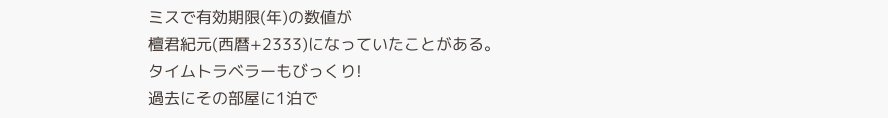ミスで有効期限(年)の数値が
檀君紀元(西暦+2333)になっていたことがある。
タイムトラベラーもびっくり!
過去にその部屋に1泊で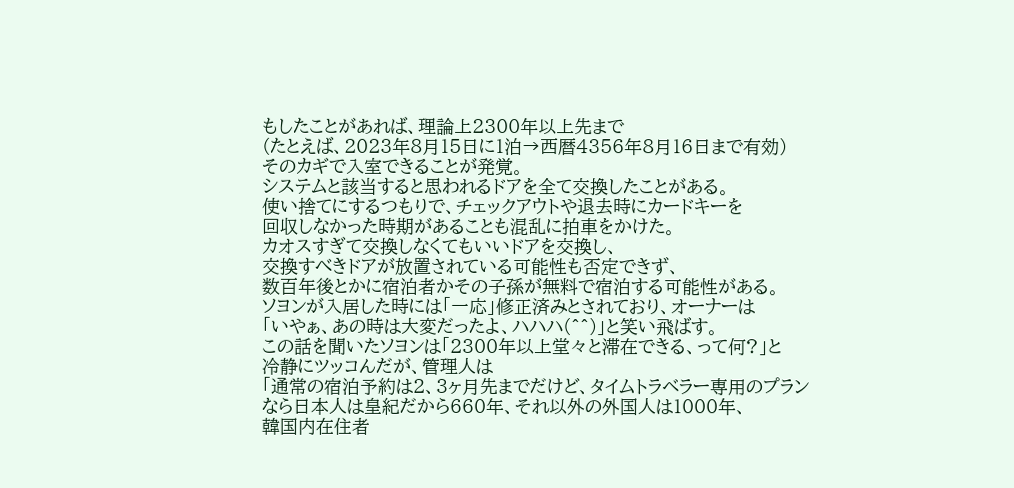もしたことがあれば、理論上2300年以上先まで
(たとえば、2023年8月15日に1泊→西暦4356年8月16日まで有効)
そのカギで入室できることが発覚。
システムと該当すると思われるドアを全て交換したことがある。
使い捨てにするつもりで、チェックアウトや退去時にカードキーを
回収しなかった時期があることも混乱に拍車をかけた。
カオスすぎて交換しなくてもいいドアを交換し、
交換すべきドアが放置されている可能性も否定できず、
数百年後とかに宿泊者かその子孫が無料で宿泊する可能性がある。
ソヨンが入居した時には「一応」修正済みとされており、オーナーは
「いやぁ、あの時は大変だったよ、ハハハ(^^)」と笑い飛ばす。
この話を聞いたソヨンは「2300年以上堂々と滞在できる、って何?」と
冷静にツッコんだが、管理人は
「通常の宿泊予約は2、3ヶ月先までだけど、タイムトラベラー専用のプラン
なら日本人は皇紀だから660年、それ以外の外国人は1000年、
韓国内在住者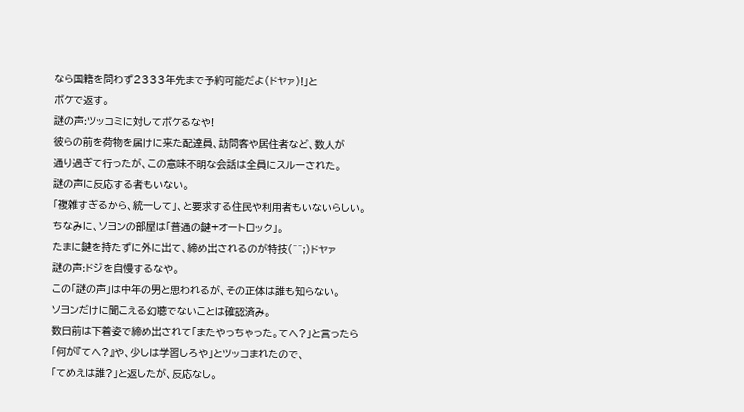なら国籍を問わず2333年先まで予約可能だよ(ドヤァ)!」と
ボケで返す。
謎の声:ツッコミに対してボケるなや!
彼らの前を荷物を届けに来た配達員、訪問客や居住者など、数人が
通り過ぎて行ったが、この意味不明な会話は全員にスルーされた。
謎の声に反応する者もいない。
「複雑すぎるから、統一して」、と要求する住民や利用者もいないらしい。
ちなみに、ソヨンの部屋は「普通の鍵+オートロック」。
たまに鍵を持たずに外に出て、締め出されるのが特技(^^;)ドヤァ
謎の声:ドジを自慢するなや。
この「謎の声」は中年の男と思われるが、その正体は誰も知らない。
ソヨンだけに聞こえる幻聴でないことは確認済み。
数日前は下着姿で締め出されて「またやっちゃった。てへ?」と言ったら
「何が『てへ?』や、少しは学習しろや」とツッコまれたので、
「てめえは誰?」と返したが、反応なし。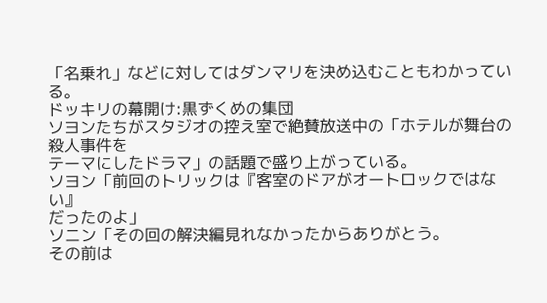「名乗れ」などに対してはダンマリを決め込むこともわかっている。
ドッキリの幕開け:黒ずくめの集団
ソヨンたちがスタジオの控え室で絶賛放送中の「ホテルが舞台の殺人事件を
テーマにしたドラマ」の話題で盛り上がっている。
ソヨン「前回のトリックは『客室のドアがオートロックではない』
だったのよ」
ソニン「その回の解決編見れなかったからありがとう。
その前は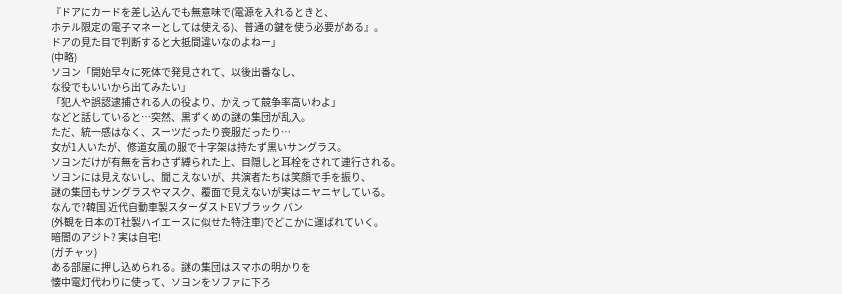『ドアにカードを差し込んでも無意味で(電源を入れるときと、
ホテル限定の電子マネーとしては使える)、普通の鍵を使う必要がある』。
ドアの見た目で判断すると大抵間違いなのよねー」
(中略)
ソヨン「開始早々に死体で発見されて、以後出番なし、
な役でもいいから出てみたい」
「犯人や誤認逮捕される人の役より、かえって競争率高いわよ」
などと話していると…突然、黒ずくめの謎の集団が乱入。
ただ、統一感はなく、スーツだったり喪服だったり…
女が1人いたが、修道女風の服で十字架は持たず黒いサングラス。
ソヨンだけが有無を言わさず縛られた上、目隠しと耳栓をされて連行される。
ソヨンには見えないし、聞こえないが、共演者たちは笑顔で手を振り、
謎の集団もサングラスやマスク、覆面で見えないが実はニヤニヤしている。
なんで?韓国 近代自動車製スターダストEVブラック バン
(外観を日本のT社製ハイエースに似せた特注車)でどこかに運ばれていく。
暗闇のアジト? 実は自宅!
(ガチャッ)
ある部屋に押し込められる。謎の集団はスマホの明かりを
懐中電灯代わりに使って、ソヨンをソファに下ろ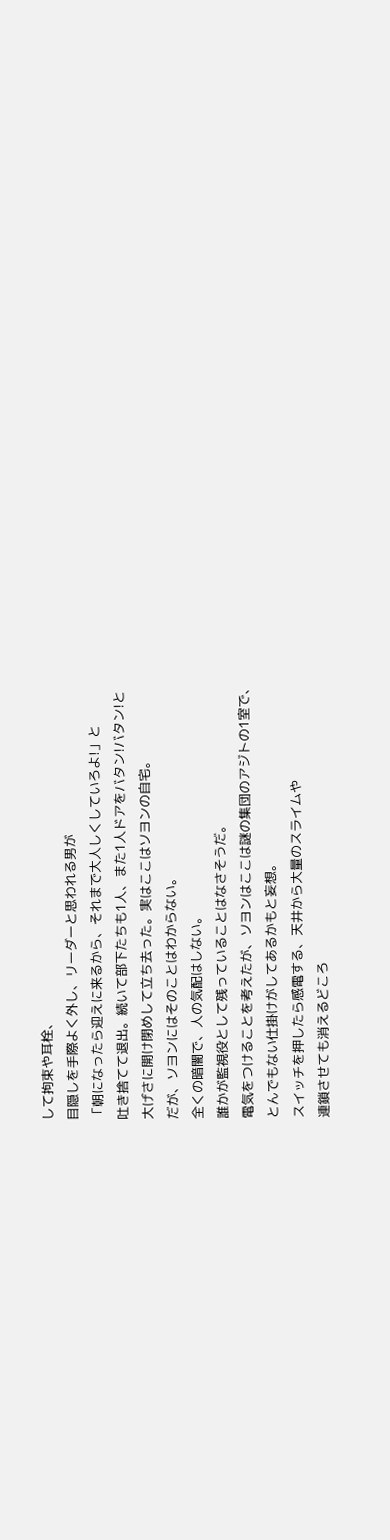して拘束や耳栓、
目隠しを手際よく外し、リーダーと思われる男が
「朝になったら迎えに来るから、それまで大人しくしていろよ!」と
吐き捨てて退出。続いて部下たちも1人、また1人ドアをバタン!バタン!と
大げさに開け閉めして立ち去った。実はここはソヨンの自宅。
だが、ソヨンにはそのことはわからない。
全くの暗闇で、人の気配はしない。
誰かが監視役として残っていることはなさそうだ。
電気をつけることを考えたが、ソヨンはここは謎の集団のアジトの1室で、
とんでもない仕掛けがしてあるかもと妄想。
スイッチを押したら感電する、天井から大量のスライムや
連鎖させても消えるどころ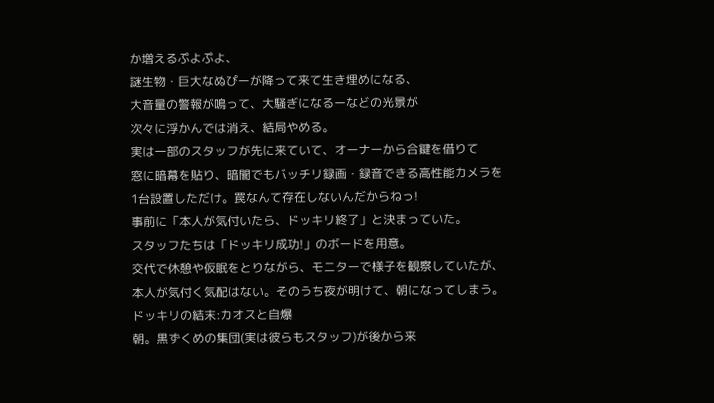か増えるぷよぷよ、
謎生物・巨大なぬぴーが降って来て生き埋めになる、
大音量の警報が鳴って、大騒ぎになるーなどの光景が
次々に浮かんでは消え、結局やめる。
実は一部のスタッフが先に来ていて、オーナーから合鍵を借りて
窓に暗幕を貼り、暗闇でもバッチリ録画・録音できる高性能カメラを
1台設置しただけ。罠なんて存在しないんだからねっ!
事前に「本人が気付いたら、ドッキリ終了」と決まっていた。
スタッフたちは「ドッキリ成功!」のボードを用意。
交代で休憩や仮眠をとりながら、モニターで様子を観察していたが、
本人が気付く気配はない。そのうち夜が明けて、朝になってしまう。
ドッキリの結末:カオスと自爆
朝。黒ずくめの集団(実は彼らもスタッフ)が後から来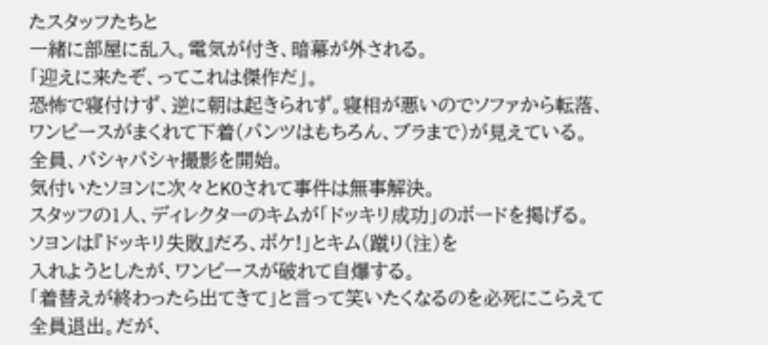たスタッフたちと
一緒に部屋に乱入。電気が付き、暗幕が外される。
「迎えに来たぞ、ってこれは傑作だ」。
恐怖で寝付けず、逆に朝は起きられず。寝相が悪いのでソファから転落、
ワンピースがまくれて下着(パンツはもちろん、ブラまで)が見えている。
全員、パシャパシャ撮影を開始。
気付いたソヨンに次々とKOされて事件は無事解決。
スタッフの1人、ディレクターのキムが「ドッキリ成功」のボードを掲げる。
ソヨンは『ドッキリ失敗』だろ、ボケ!」とキム(蹴り(注)を
入れようとしたが、ワンピースが破れて自爆する。
「着替えが終わったら出てきて」と言って笑いたくなるのを必死にこらえて
全員退出。だが、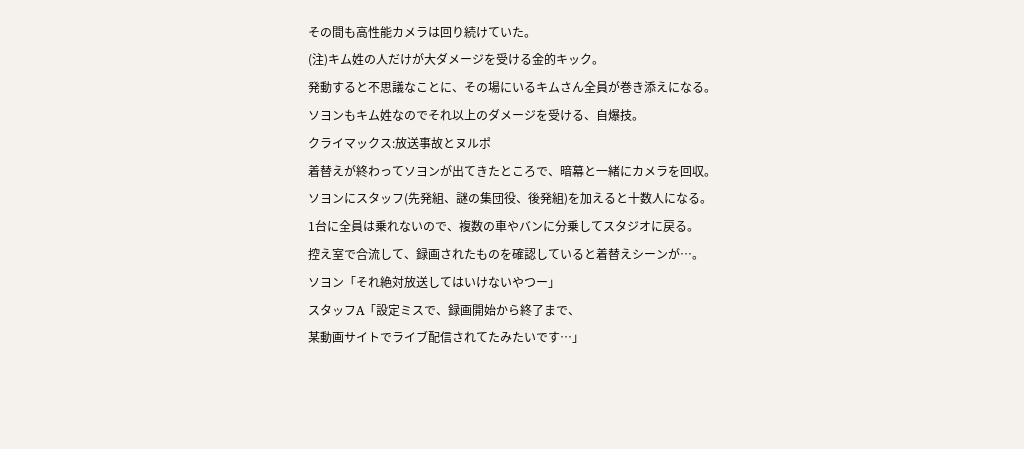その間も高性能カメラは回り続けていた。
(注)キム姓の人だけが大ダメージを受ける金的キック。
発動すると不思議なことに、その場にいるキムさん全員が巻き添えになる。
ソヨンもキム姓なのでそれ以上のダメージを受ける、自爆技。
クライマックス:放送事故とヌルポ
着替えが終わってソヨンが出てきたところで、暗幕と一緒にカメラを回収。
ソヨンにスタッフ(先発組、謎の集団役、後発組)を加えると十数人になる。
1台に全員は乗れないので、複数の車やバンに分乗してスタジオに戻る。
控え室で合流して、録画されたものを確認していると着替えシーンが…。
ソヨン「それ絶対放送してはいけないやつー」
スタッフA「設定ミスで、録画開始から終了まで、
某動画サイトでライブ配信されてたみたいです…」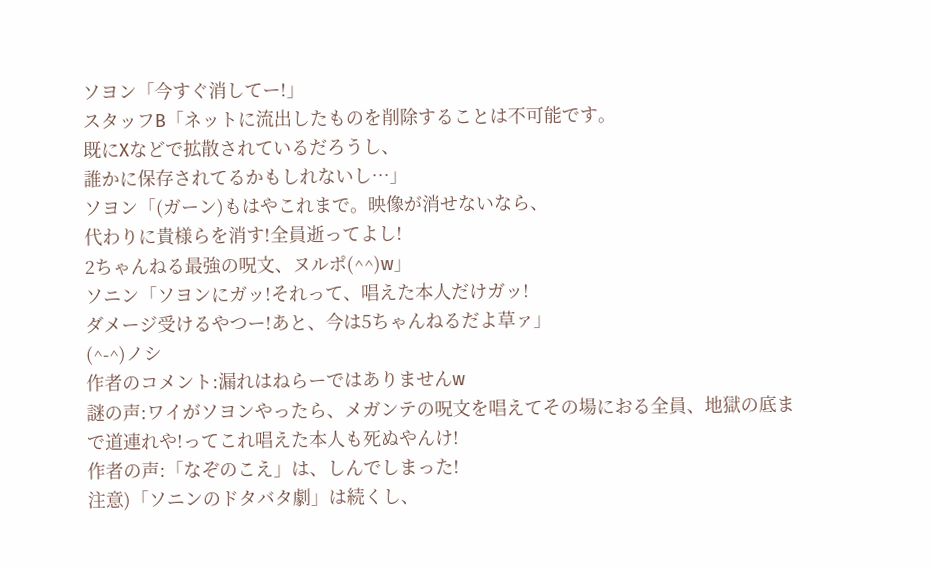ソヨン「今すぐ消してー!」
スタッフB「ネットに流出したものを削除することは不可能です。
既にXなどで拡散されているだろうし、
誰かに保存されてるかもしれないし…」
ソヨン「(ガーン)もはやこれまで。映像が消せないなら、
代わりに貴様らを消す!全員逝ってよし!
2ちゃんねる最強の呪文、ヌルポ(^^)w」
ソニン「ソヨンにガッ!それって、唱えた本人だけガッ!
ダメージ受けるやつー!あと、今は5ちゃんねるだよ草ァ」
(^-^)ノシ
作者のコメント:漏れはねらーではありませんw
謎の声:ワイがソヨンやったら、メガンテの呪文を唱えてその場におる全員、地獄の底まで道連れや!ってこれ唱えた本人も死ぬやんけ!
作者の声:「なぞのこえ」は、しんでしまった!
注意)「ソニンのドタバタ劇」は続くし、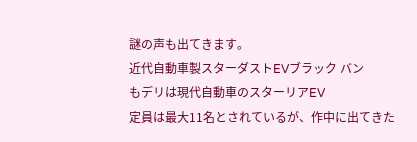謎の声も出てきます。
近代自動車製スターダストEVブラック バン
もデリは現代自動車のスターリアEV
定員は最大11名とされているが、作中に出てきた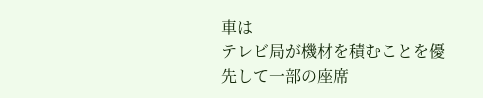車は
テレビ局が機材を積むことを優先して一部の座席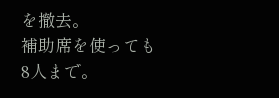を撤去。
補助席を使っても8人まで。